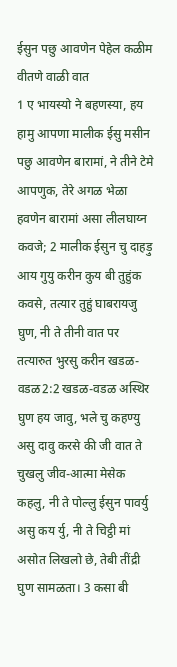ईसुन पछु आवणेन पेहेल कळीम वीतणे वाळी वात
1 ए भायस्यो ने बहणस्या, हय हामु आपणा मालीक ईसु मसीन पछु आवणेन बारामां, ने तीने टेमे आपणुक, तेरे अगळ भेळा हवणेन बारामां असा लीलघाय्न कवजे; 2 मालीक ईसुन चु दाहड़ु आय गुयु करीन कुय बी तुहुंक कवसे, तत्यार तुहुं घाबरायजु घुण, नी ते तीनी वात पर तत्यारुत भुरसु करीन खडळ-वडळ2:2 खडळ-वडळ अस्थिर घुण हय जावु, भले चु कहण्यु असु दावु करसे की जी वात ते चुखलु जीव-आत्मा मेसेक कहलु, नी ते पोल्लु ईसुन पावर्यु असु कय र्यु, नी ते चिट्ठी मां असोत लिखलो छे, तेबी तींद्री घुण सामळता। 3 कसा बी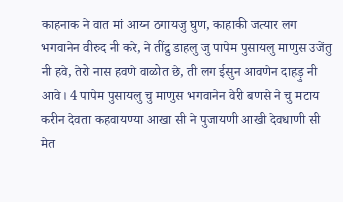काहनाक ने वात मां आय्न ठगायजु घुण, काहाकी जत्यार लग भगवानेन वीरुद नी करे, ने तींद्रु डाहलु जु पापेम पुसायलु माणुस उजेंतु नी हवे, तेरो नास हवणे वाळोत छे, ती लग ईसुन आवणेन दाहड़ु नी आवे। 4 पापेम पुसायलु चु माणुस भगवानेन वेरी बणसे ने चु मटाय करीन देवता कहवायण्या आखा सी ने पुजायणी आखी देवधाणी सी मेत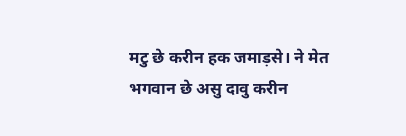मटु छे करीन हक जमाड़से। ने मेत भगवान छे असु दावु करीन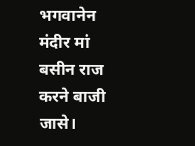भगवानेन मंदीर मां बसीन राज करने बाजी जासे।